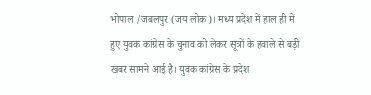भोपाल /जबलपुर (जय लोक)। मध्य प्रदेश में हाल ही में हुए युवक कांग्रेस के चुनाव को लेकर सूत्रों के हवाले से बड़ी खबर सामने आई है। युवक कांग्रेस के प्रदेश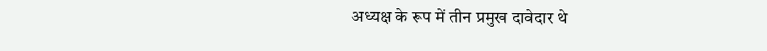अध्यक्ष के रूप में तीन प्रमुख दावेदार थे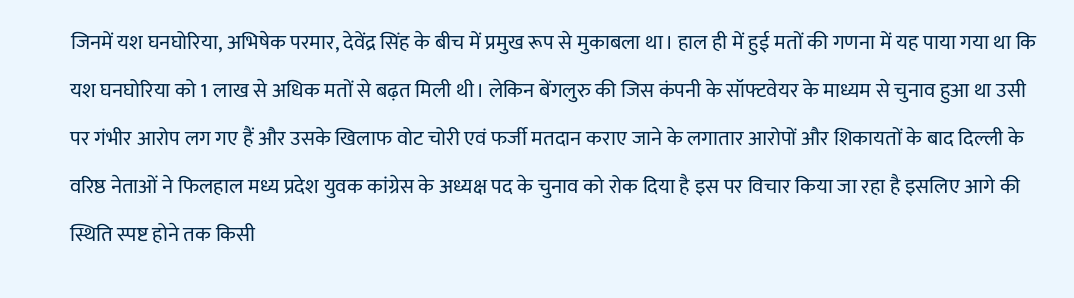जिनमें यश घनघोरिया, अभिषेक परमार, देवेंद्र सिंह के बीच में प्रमुख रूप से मुकाबला था। हाल ही में हुई मतों की गणना में यह पाया गया था कि यश घनघोरिया को 1 लाख से अधिक मतों से बढ़त मिली थी। लेकिन बेंगलुरु की जिस कंपनी के सॉफ्टवेयर के माध्यम से चुनाव हुआ था उसी पर गंभीर आरोप लग गए हैं और उसके खिलाफ वोट चोरी एवं फर्जी मतदान कराए जाने के लगातार आरोपों और शिकायतों के बाद दिल्ली के वरिष्ठ नेताओं ने फिलहाल मध्य प्रदेश युवक कांग्रेस के अध्यक्ष पद के चुनाव को रोक दिया है इस पर विचार किया जा रहा है इसलिए आगे की स्थिति स्पष्ट होने तक किसी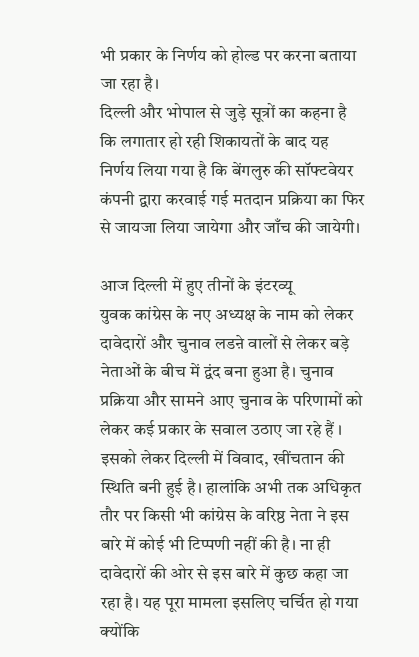भी प्रकार के निर्णय को होल्ड पर करना बताया जा रहा है।
दिल्ली और भोपाल से जुड़े सूत्रों का कहना है कि लगातार हो रही शिकायतों के बाद यह निर्णय लिया गया है कि बेंगलुरु की सॉफ्टवेयर कंपनी द्वारा करवाई गई मतदान प्रक्रिया का फिर से जायजा लिया जायेगा और जाँच की जायेगी।

आज दिल्ली में हुए तीनों के इंटरव्यू
युवक कांग्रेस के नए अध्यक्ष के नाम को लेकर दावेदारों और चुनाव लडऩे वालों से लेकर बड़े नेताओं के बीच में द्वंद बना हुआ है। चुनाव प्रक्रिया और सामने आए चुनाव के परिणामों को लेकर कई प्रकार के सवाल उठाए जा रहे हैं । इसको लेकर दिल्ली में विवाद, खींचतान की स्थिति बनी हुई है। हालांकि अभी तक अधिकृत तौर पर किसी भी कांग्रेस के वरिष्ठ नेता ने इस बारे में कोई भी टिप्पणी नहीं की है। ना ही दावेदारों की ओर से इस बारे में कुछ कहा जा रहा है। यह पूरा मामला इसलिए चर्चित हो गया क्योंकि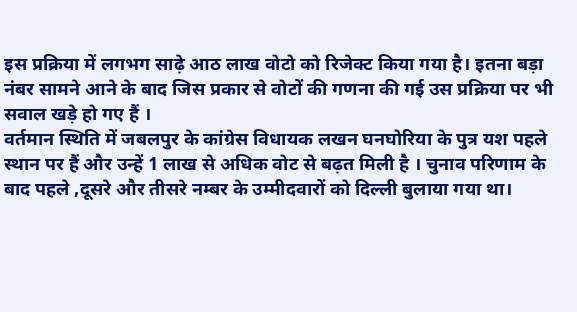इस प्रक्रिया में लगभग साढ़े आठ लाख वोटो को रिजेक्ट किया गया है। इतना बड़ा नंबर सामने आने के बाद जिस प्रकार से वोटों की गणना की गई उस प्रक्रिया पर भी सवाल खड़े हो गए हैं ।
वर्तमान स्थिति में जबलपुर के कांग्रेस विधायक लखन घनघोरिया के पुत्र यश पहले स्थान पर हैं और उन्हें 1 लाख से अधिक वोट से बढ़त मिली है । चुनाव परिणाम के बाद पहले ,दूसरे और तीसरे नम्बर के उम्मीदवारों को दिल्ली बुलाया गया था।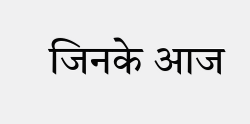जिनके आज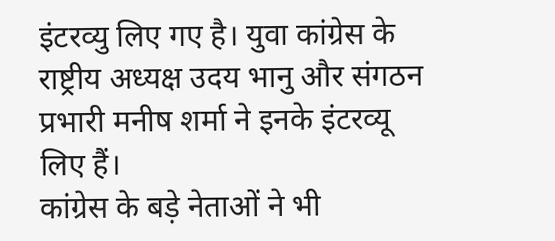इंटरव्यु लिए गए है। युवा कांग्रेस के राष्ट्रीय अध्यक्ष उदय भानु और संगठन प्रभारी मनीष शर्मा ने इनके इंटरव्यू लिए हैं।
कांग्रेस के बड़े नेताओं ने भी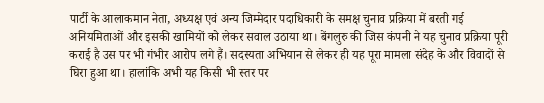पार्टी के आलाकमान नेता, अध्यक्ष एवं अन्य जिम्मेदार पदाधिकारी के समक्ष चुनाव प्रक्रिया में बरती गई अनियमिताओं और इसकी खामियों को लेकर सवाल उठाया था। बेंगलुरु की जिस कंपनी ने यह चुनाव प्रक्रिया पूरी कराई है उस पर भी गंभीर आरोप लगे हैं। सदस्यता अभियान से लेकर ही यह पूरा मामला संदेह के और विवादों से घिरा हुआ था। हालांकि अभी यह किसी भी स्तर पर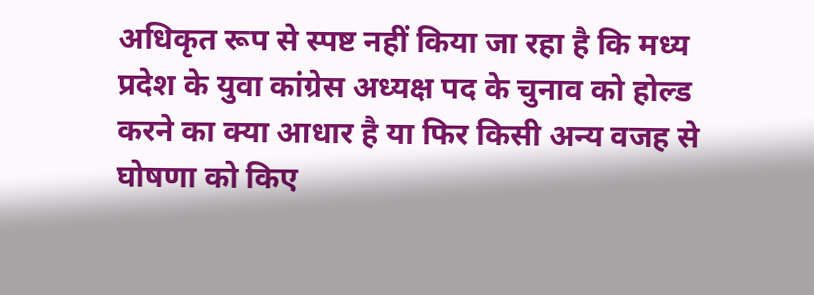अधिकृत रूप से स्पष्ट नहीं किया जा रहा है कि मध्य प्रदेश के युवा कांग्रेस अध्यक्ष पद के चुनाव को होल्ड करने का क्या आधार है या फिर किसी अन्य वजह से घोषणा को किए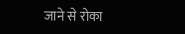जाने से रोका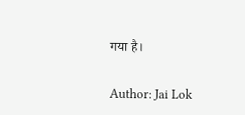गया है।

Author: Jai Lok